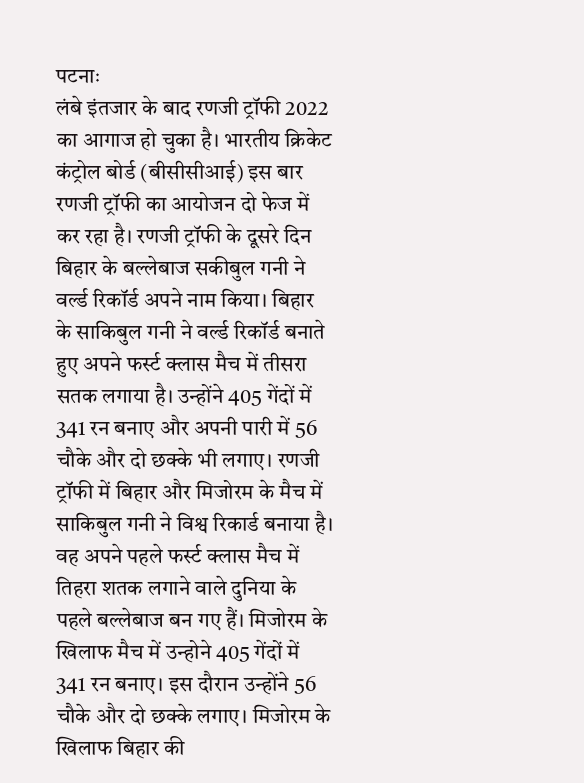पटनाः
लंबे इंतजार के बाद रणजी ट्रॉफी 2022 का आगाज हो चुका है। भारतीय क्रिकेट कंट्रोल बोर्ड (बीसीसीआई) इस बार रणजी ट्रॉफी का आयोजन दो फेज में कर रहा है। रणजी ट्रॉफी के दूसरे दिन बिहार के बल्लेबाज सकीबुल गनी ने वर्ल्ड रिकॉर्ड अपने नाम किया। बिहार के साकिबुल गनी ने वर्ल्ड रिकॉर्ड बनाते हुए अपने फर्स्ट क्लास मैच में तीसरा सतक लगाया है। उन्होंने 405 गेंदों में 341 रन बनाए और अपनी पारी में 56 चौके और दो छक्के भी लगाए। रणजी ट्रॉफी में बिहार और मिजोरम के मैच में साकिबुल गनी ने विश्व रिकार्ड बनाया है। वह अपने पहले फर्स्ट क्लास मैच में तिहरा शतक लगाने वाले दुनिया के पहले बल्लेबाज बन गए हैं। मिजोरम के खिलाफ मैच में उन्होने 405 गेंदों में 341 रन बनाए। इस दौरान उन्होंने 56 चौके और दो छक्के लगाए। मिजोरम के खिलाफ बिहार की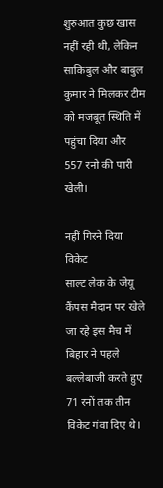शुरुआत कुछ खास नहीं रही थी, लेकिन साकिबुल और बाबुल कुमार ने मिलकर टीम को मजबूत स्थिति में पहुंचा दिया और 557 रनो की पारी खेली।

नहीं गिरने दिया विकेट
साल्ट लेक के जेयू कैंपस मैदान पर खेले जा रहे इस मैच में बिहार ने पहले बल्लेबाजी करते हुए 71 रनों तक तीन विकेट गंवा दिए थे।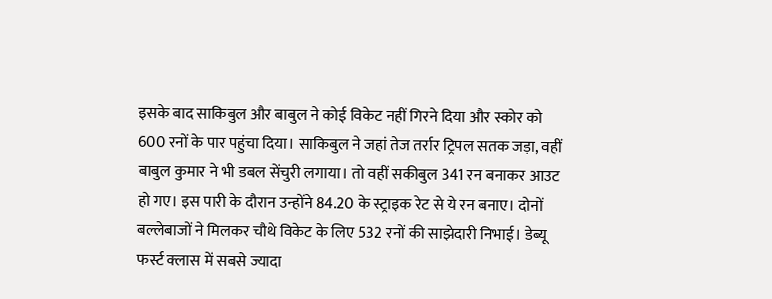इसके बाद साकिबुल और बाबुल ने कोई विकेट नहीं गिरने दिया और स्कोर को 600 रनों के पार पहुंचा दिया। साकिबुल ने जहां तेज तर्रार ट्रिपल सतक जड़ा, वहीं बाबुल कुमार ने भी डबल सेंचुरी लगाया। तो वहीं सकीबुल 341 रन बनाकर आउट हो गए। इस पारी के दौरान उन्होंने 84.20 के स्ट्राइक रेट से ये रन बनाए। दोनों बल्लेबाजों ने मिलकर चौथे विकेट के लिए 532 रनों की साझेदारी निभाई। डेब्यू फर्स्ट क्लास में सबसे ज्यादा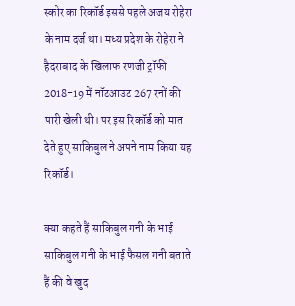स्कोर का रिकॉर्ड इससे पहले अजय रोहेरा के नाम दर्ज था। मध्य प्रदेश के रोहेरा ने हैदराबाद के खिलाफ रणजी ट्रॉफी 2018-19 में नॉटआउट 267 रनों की पारी खेली थी। पर इस रिकॉर्ड को मात देते हुए साकिबुल ने अपने नाम किया यह रिकॉर्ड।

क्या कहते हैं साकिबुल गनी के भाई
साकिबुल गनी के भाई फैसल गनी बताते हैं की वे खुद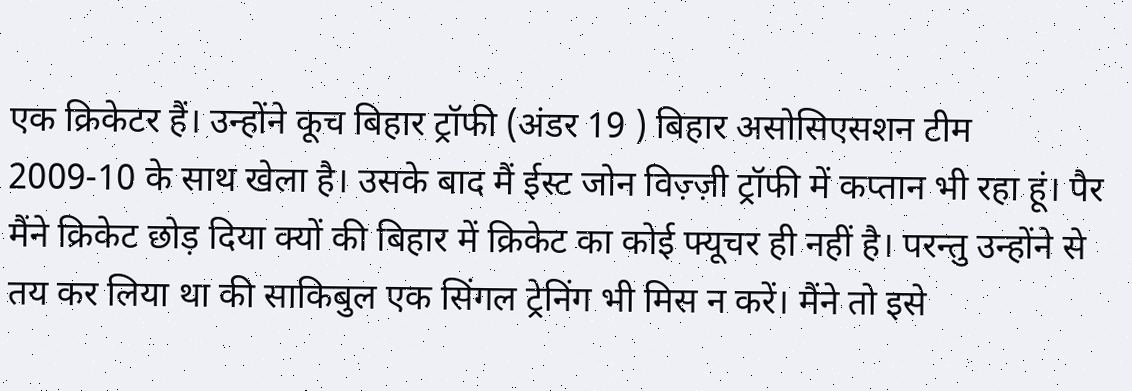एक क्रिकेटर हैं। उन्होंने कूच बिहार ट्रॉफी (अंडर 19 ) बिहार असोसिएसशन टीम 2009-10 के साथ खेला है। उसके बाद मैं ईस्ट जोन विज़्ज़ी ट्रॉफी में कप्तान भी रहा हूं। पैर मैंने क्रिकेट छोड़ दिया क्यों की बिहार में क्रिकेट का कोई फ्यूचर ही नहीं है। परन्तु उन्होंने से तय कर लिया था की साकिबुल एक सिंगल ट्रेनिंग भी मिस न करें। मैंने तो इसे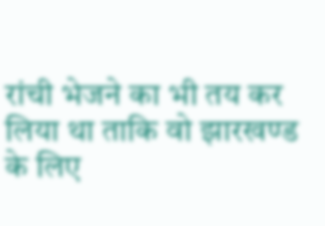रांची भेजने का भी तय कर लिया था ताकि वो झारखण्ड के लिए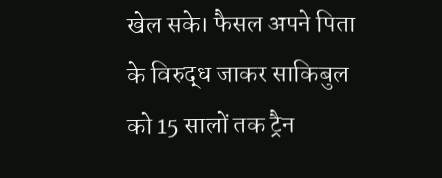खेल सके। फैसल अपने पिता के विरुद्ध जाकर साकिबुल को 15 सालों तक ट्रैन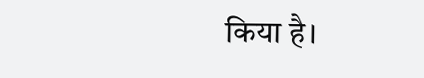किया है।